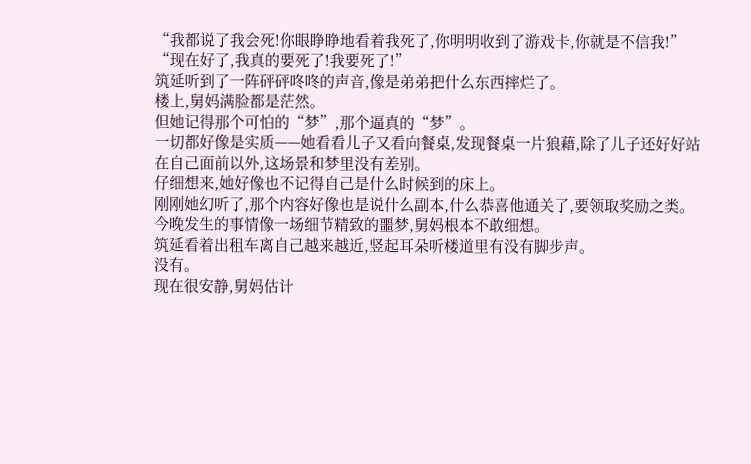“我都说了我会死!你眼睁睁地看着我死了,你明明收到了游戏卡,你就是不信我!”
“现在好了,我真的要死了!我要死了!”
筑延听到了一阵砰砰咚咚的声音,像是弟弟把什么东西摔烂了。
楼上,舅妈满脸都是茫然。
但她记得那个可怕的“梦”,那个逼真的“梦”。
一切都好像是实质——她看看儿子又看向餐桌,发现餐桌一片狼藉,除了儿子还好好站在自己面前以外,这场景和梦里没有差别。
仔细想来,她好像也不记得自己是什么时候到的床上。
刚刚她幻听了,那个内容好像也是说什么副本,什么恭喜他通关了,要领取奖励之类。
今晚发生的事情像一场细节精致的噩梦,舅妈根本不敢细想。
筑延看着出租车离自己越来越近,竖起耳朵听楼道里有没有脚步声。
没有。
现在很安静,舅妈估计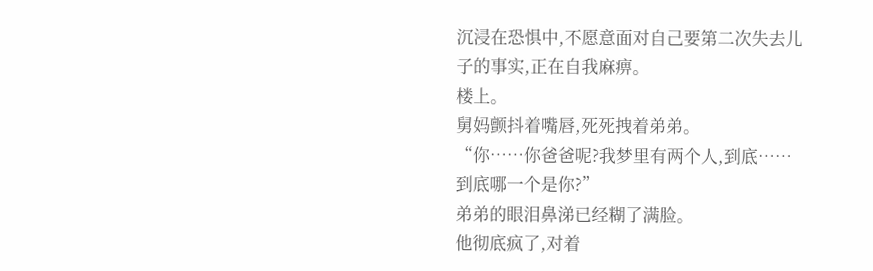沉浸在恐惧中,不愿意面对自己要第二次失去儿子的事实,正在自我麻痹。
楼上。
舅妈颤抖着嘴唇,死死拽着弟弟。
“你……你爸爸呢?我梦里有两个人,到底……到底哪一个是你?”
弟弟的眼泪鼻涕已经糊了满脸。
他彻底疯了,对着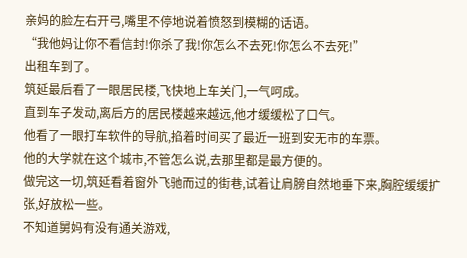亲妈的脸左右开弓,嘴里不停地说着愤怒到模糊的话语。
“我他妈让你不看信封!你杀了我!你怎么不去死!你怎么不去死!”
出租车到了。
筑延最后看了一眼居民楼,飞快地上车关门,一气呵成。
直到车子发动,离后方的居民楼越来越远,他才缓缓松了口气。
他看了一眼打车软件的导航,掐着时间买了最近一班到安无市的车票。
他的大学就在这个城市,不管怎么说,去那里都是最方便的。
做完这一切,筑延看着窗外飞驰而过的街巷,试着让肩膀自然地垂下来,胸腔缓缓扩张,好放松一些。
不知道舅妈有没有通关游戏,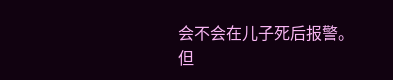会不会在儿子死后报警。
但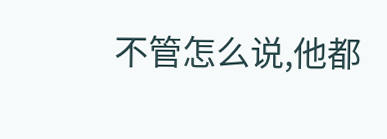不管怎么说,他都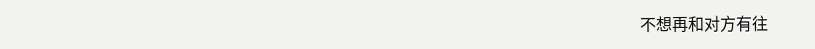不想再和对方有往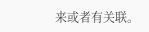来或者有关联。